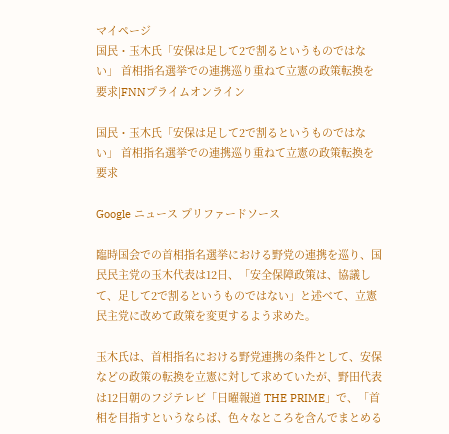マイページ
国民・玉木氏「安保は足して2で割るというものではない」 首相指名選挙での連携巡り重ねて立憲の政策転換を要求|FNNプライムオンライン

国民・玉木氏「安保は足して2で割るというものではない」 首相指名選挙での連携巡り重ねて立憲の政策転換を要求

Google ニュース プリファードソース

臨時国会での首相指名選挙における野党の連携を巡り、国民民主党の玉木代表は12日、「安全保障政策は、協議して、足して2で割るというものではない」と述べて、立憲民主党に改めて政策を変更するよう求めた。

玉木氏は、首相指名における野党連携の条件として、安保などの政策の転換を立憲に対して求めていたが、野田代表は12日朝のフジテレビ「日曜報道 THE PRIME」で、「首相を目指すというならば、色々なところを含んでまとめる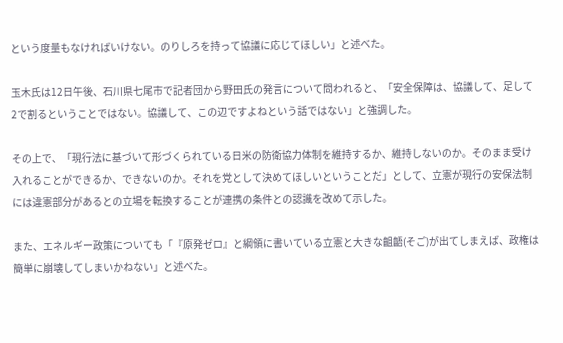という度量もなければいけない。のりしろを持って協議に応じてほしい」と述べた。

玉木氏は12日午後、石川県七尾市で記者団から野田氏の発言について問われると、「安全保障は、協議して、足して2で割るということではない。協議して、この辺ですよねという話ではない」と強調した。

その上で、「現行法に基づいて形づくられている日米の防衛協力体制を維持するか、維持しないのか。そのまま受け入れることができるか、できないのか。それを党として決めてほしいということだ」として、立憲が現行の安保法制には違憲部分があるとの立場を転換することが連携の条件との認識を改めて示した。

また、エネルギー政策についても「『原発ゼロ』と綱領に書いている立憲と大きな齟齬(そご)が出てしまえば、政権は簡単に崩壊してしまいかねない」と述べた。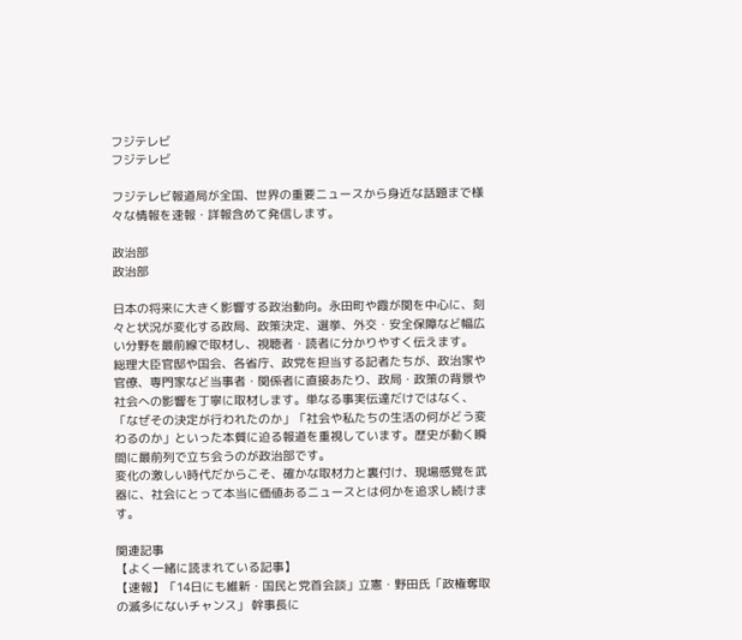フジテレビ
フジテレビ

フジテレビ報道局が全国、世界の重要ニュースから身近な話題まで様々な情報を速報・詳報含めて発信します。

政治部
政治部

日本の将来に大きく影響する政治動向。永田町や霞が関を中心に、刻々と状況が変化する政局、政策決定、選挙、外交・安全保障など幅広い分野を最前線で取材し、視聴者・読者に分かりやすく伝えます。
総理大臣官邸や国会、各省庁、政党を担当する記者たちが、政治家や官僚、専門家など当事者・関係者に直接あたり、政局・政策の背景や社会への影響を丁寧に取材します。単なる事実伝達だけではなく、「なぜその決定が行われたのか」「社会や私たちの生活の何がどう変わるのか」といった本質に迫る報道を重視しています。歴史が動く瞬間に最前列で立ち会うのが政治部です。
変化の激しい時代だからこそ、確かな取材力と裏付け、現場感覚を武器に、社会にとって本当に価値あるニュースとは何かを追求し続けます。

関連記事
【よく一緒に読まれている記事】
【速報】「14日にも維新・国民と党首会談」立憲・野田氏「政権奪取の滅多にないチャンス」 幹事長に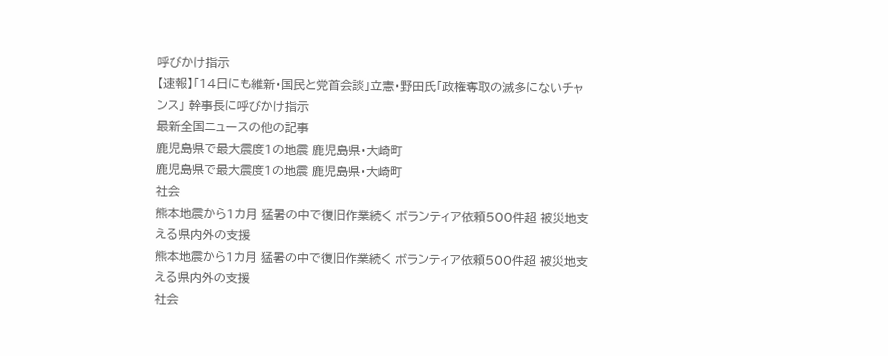呼びかけ指示
【速報】「14日にも維新・国民と党首会談」立憲・野田氏「政権奪取の滅多にないチャンス」 幹事長に呼びかけ指示
最新全国ニュースの他の記事
鹿児島県で最大震度1の地震 鹿児島県・大崎町
鹿児島県で最大震度1の地震 鹿児島県・大崎町
社会
熊本地震から1カ月 猛暑の中で復旧作業続く ボランティア依頼500件超 被災地支える県内外の支援
熊本地震から1カ月 猛暑の中で復旧作業続く ボランティア依頼500件超 被災地支える県内外の支援
社会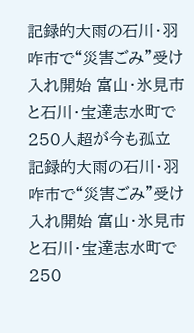記録的大雨の石川・羽咋市で“災害ごみ”受け入れ開始 富山・氷見市と石川・宝達志水町で250人超が今も孤立
記録的大雨の石川・羽咋市で“災害ごみ”受け入れ開始 富山・氷見市と石川・宝達志水町で250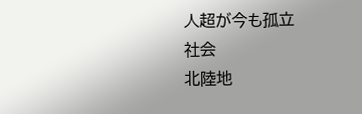人超が今も孤立
社会
北陸地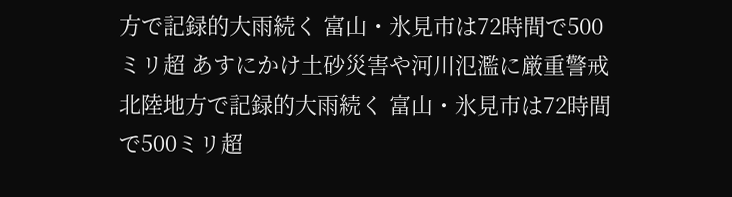方で記録的大雨続く 富山・氷見市は72時間で500ミリ超 あすにかけ土砂災害や河川氾濫に厳重警戒
北陸地方で記録的大雨続く 富山・氷見市は72時間で500ミリ超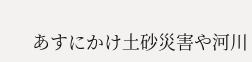あすにかけ土砂災害や河川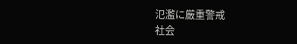氾濫に厳重警戒
社会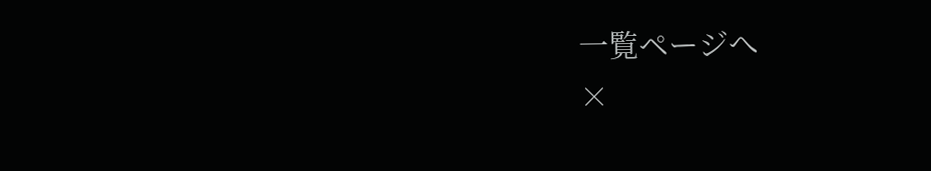一覧ページへ
×